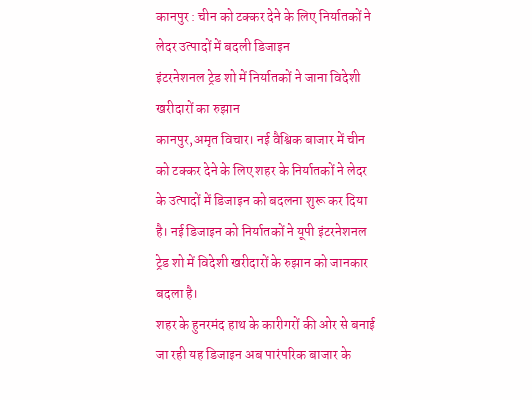कानपुर : चीन को टक्कर देने के लिए निर्यातकों ने लेदर उत्पादों में बदली डिजाइन
इंटरनेशनल ट्रेड शो में निर्यातकों ने जाना विदेशी खरीदारों का रुझान
कानपुर,अमृत विचार। नई वैश्विक बाजार में चीन को टक्कर देने के लिए शहर के निर्यातकों ने लेदर के उत्पादों में डिजाइन को बदलना शुरू कर दिया है। नई डिजाइन को निर्यातकों ने यूपी इंटरनेशनल ट्रेड शो में विदेशी खरीदारों के रुझान को जानकार बदला है।
शहर के हुनरमंद हाथ के कारीगरों की ओर से बनाई जा रही यह डिजाइन अब पारंपरिक बाजार के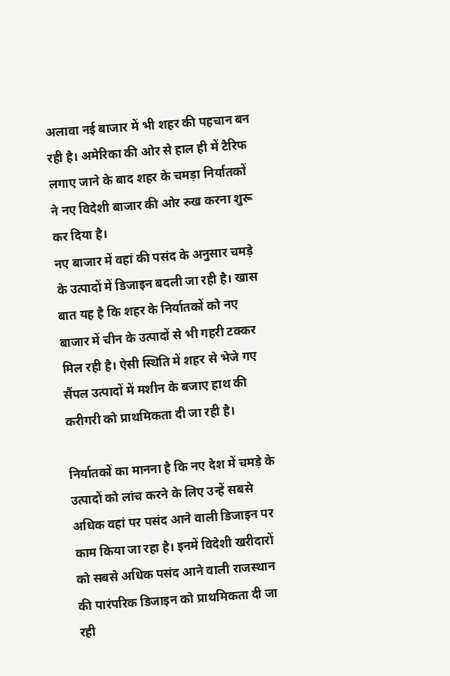अलावा नई बाजार में भी शहर की पहचान बन रही है। अमेरिका की ओर से हाल ही में टैरिफ लगाए जाने के बाद शहर के चमड़ा निर्यातकों ने नए विदेशी बाजार की ओर रुख करना शुरू कर दिया है।
नए बाजार में वहां की पसंद के अनुसार चमड़े के उत्पादों में डिजाइन बदली जा रही है। खास बात यह है कि शहर के निर्यातकों को नए बाजार में चीन के उत्पादों से भी गहरी टक्कर मिल रही है। ऐसी स्थिति में शहर से भेजे गए सैंपल उत्पादों में मशीन के बजाए हाथ की करीगरी को प्राथमिकता दी जा रही है।

निर्यातकों का मानना है कि नए देश में चमड़े के उत्पादों को लांच करने के लिए उन्हें सबसे अधिक वहां पर पसंद आने वाली डिजाइन पर काम किया जा रहा है। इनमें विदेशी खरीदारों को सबसे अधिक पसंद आने वाली राजस्थान की पारंपरिक डिजाइन को प्राथमिकता दी जा रही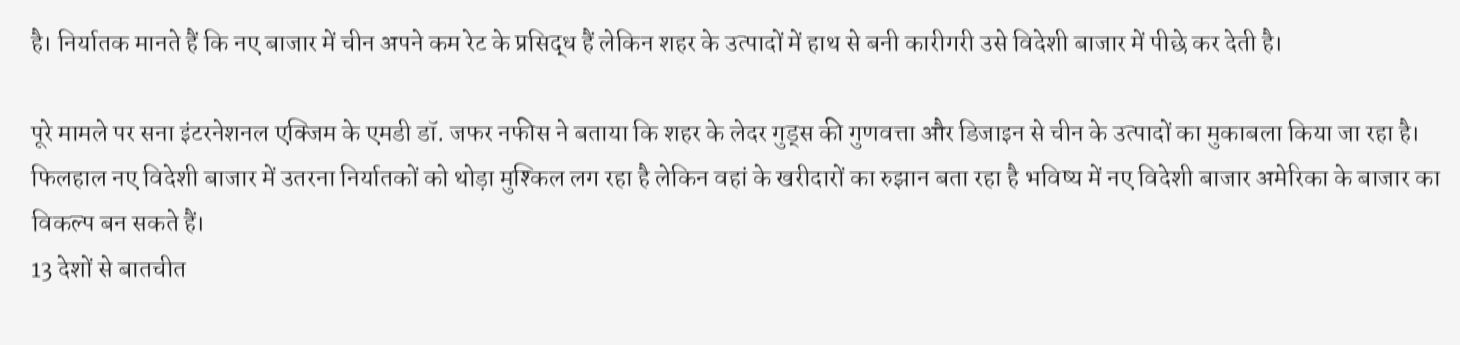है। निर्यातक मानते हैं कि नए बाजार में चीन अपने कम रेट के प्रसिद्ध हैं लेकिन शहर के उत्पादों में हाथ से बनी कारीगरी उसे विदेशी बाजार में पीछे कर देती है।

पूरे मामले पर सना इंटरनेशनल एक्जिम के एमडी डॉ. जफर नफीस ने बताया कि शहर के लेदर गुड्स की गुणवत्ता और डिजाइन से चीन के उत्पादों का मुकाबला किया जा रहा है। फिलहाल नए विदेशी बाजार में उतरना निर्यातकों को थोड़ा मुश्किल लग रहा है लेकिन वहां के खरीदारों का रुझान बता रहा है भविष्य में नए विदेशी बाजार अमेरिका के बाजार का विकल्प बन सकते हैं।
13 देशों से बातचीत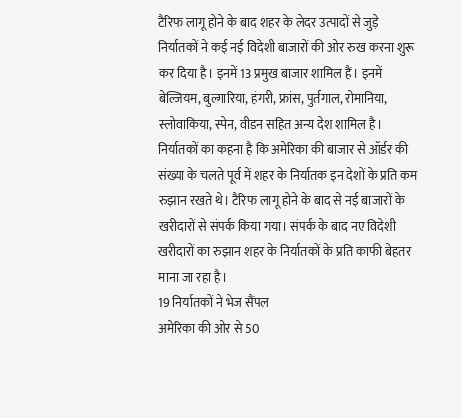टैरिफ लागू होने के बाद शहर के लेदर उत्पादों से जुड़े निर्यातकों ने कई नई विदेशी बाजारों की ओर रुख करना शुरू कर दिया है। इनमें 13 प्रमुख बाजार शामिल हैं। इनमें बेल्जियम, बुल्गारिया, हंगरी, फ्रांस, पुर्तगाल, रोमानिया, स्लोवाकिया, स्पेन, वीडन सहित अन्य देश शामिल है।
निर्यातकों का कहना है कि अमेरिका की बाजार से ऑर्डर की संख्या के चलते पूर्व में शहर के निर्यातक इन देशों के प्रति कम रुझान रखते थे। टैरिफ लागू होने के बाद से नई बाजारों के खरीदारों से संपर्क किया गया। संपर्क के बाद नए विदेशी खरीदारों का रुझान शहर के निर्यातकों के प्रति काफी बेहतर माना जा रहा है।
19 निर्यातकों ने भेज सैंपल
अमेरिका की ओर से 50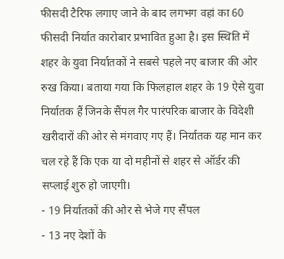फीसदी टैरिफ लगाए जाने के बाद लगभग वहां का 60 फीसदी निर्यात कारोबार प्रभावित हुआ है। इस स्थिति में शहर के युवा निर्यातकों ने सबसे पहले नए बाजार की ओर रुख किया। बताया गया कि फिलहाल शहर के 19 ऐसे युवा निर्यातक हैं जिनके सैंपल गैर पारंपरिक बाजार के विदेशी खरीदारों की ओर से मंगवाए गए हैं। निर्यातक यह मान कर चल रहे हैं कि एक या दो महीनों से शहर से ऑर्डर की सप्लाई शुरु हो जाएगी।
- 19 निर्यातकों की ओर से भेजे गए सैंपल
- 13 नए देशों के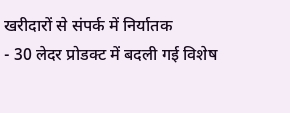खरीदारों से संपर्क में निर्यातक
- 30 लेदर प्रोडक्ट में बदली गई विशेष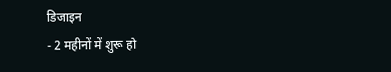डिजाइन
- 2 महीनों में शुरू हो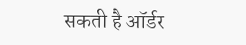सकती है ऑर्डर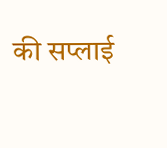की सप्लाई